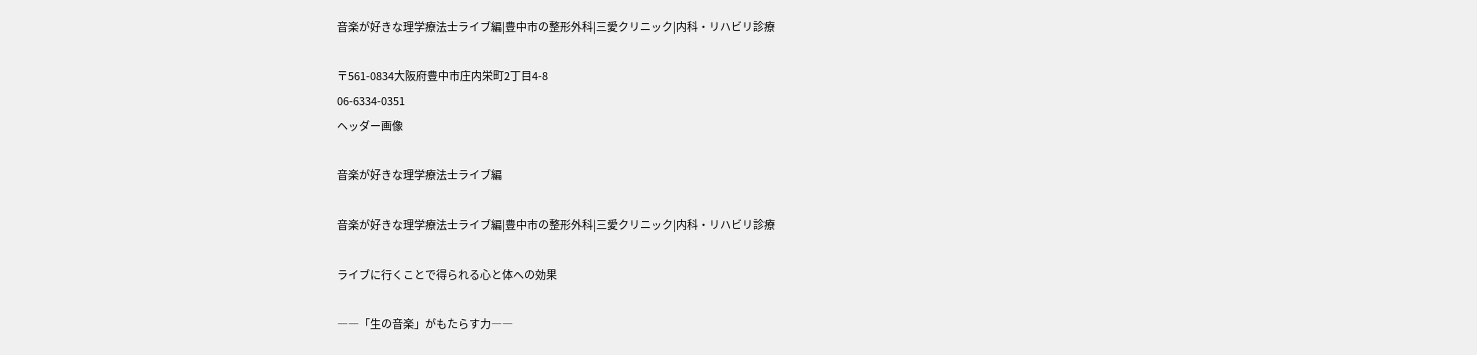音楽が好きな理学療法士ライブ編|豊中市の整形外科|三愛クリニック|内科・リハビリ診療

〒561-0834大阪府豊中市庄内栄町2丁目4-8
06-6334-0351
ヘッダー画像

音楽が好きな理学療法士ライブ編

音楽が好きな理学療法士ライブ編|豊中市の整形外科|三愛クリニック|内科・リハビリ診療

ライブに行くことで得られる心と体への効果

――「生の音楽」がもたらす力――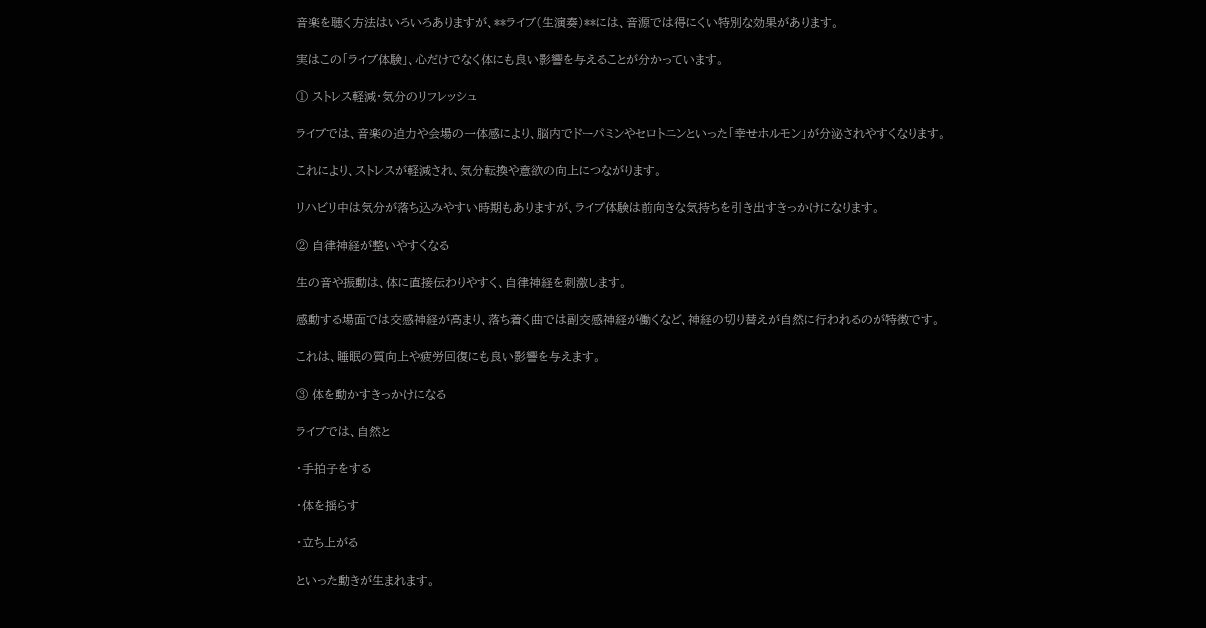音楽を聴く方法はいろいろありますが、**ライブ(生演奏)**には、音源では得にくい特別な効果があります。

実はこの「ライブ体験」、心だけでなく体にも良い影響を与えることが分かっています。

① ストレス軽減・気分のリフレッシュ

ライブでは、音楽の迫力や会場の一体感により、脳内でドーパミンやセロトニンといった「幸せホルモン」が分泌されやすくなります。

これにより、ストレスが軽減され、気分転換や意欲の向上につながります。

リハビリ中は気分が落ち込みやすい時期もありますが、ライブ体験は前向きな気持ちを引き出すきっかけになります。

② 自律神経が整いやすくなる

生の音や振動は、体に直接伝わりやすく、自律神経を刺激します。

感動する場面では交感神経が高まり、落ち着く曲では副交感神経が働くなど、神経の切り替えが自然に行われるのが特徴です。

これは、睡眠の質向上や疲労回復にも良い影響を与えます。

③ 体を動かすきっかけになる

ライブでは、自然と

・手拍子をする

・体を揺らす

・立ち上がる

といった動きが生まれます。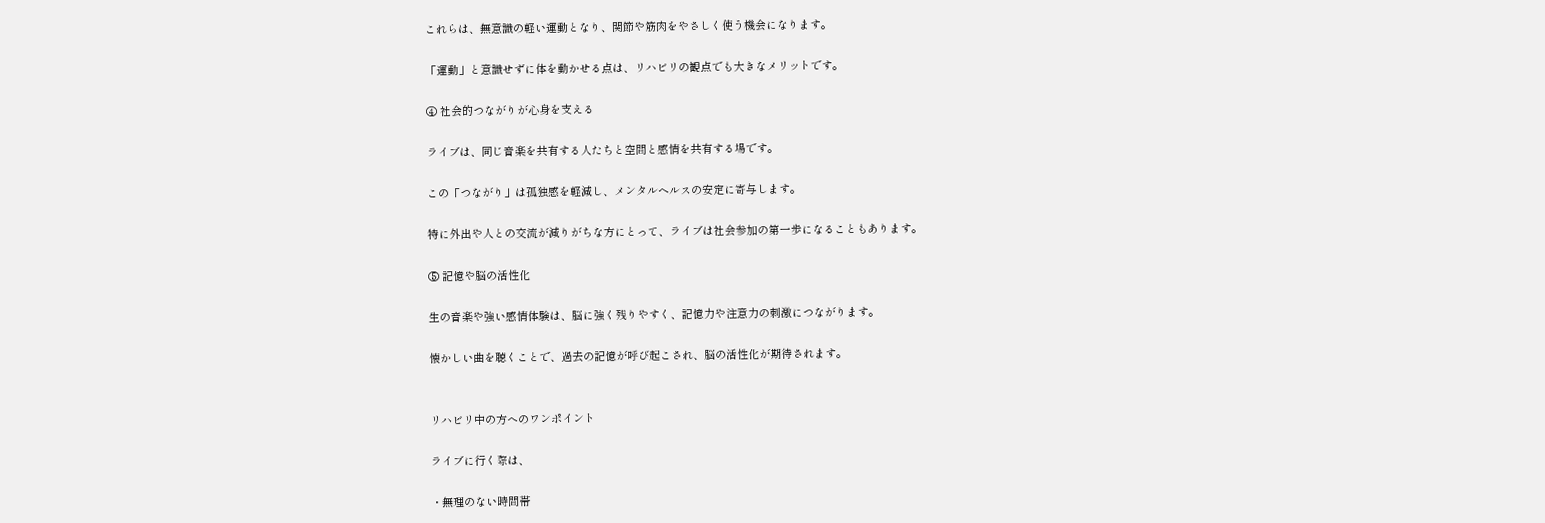これらは、無意識の軽い運動となり、関節や筋肉をやさしく使う機会になります。

「運動」と意識せずに体を動かせる点は、リハビリの観点でも大きなメリットです。

④ 社会的つながりが心身を支える

ライブは、同じ音楽を共有する人たちと空間と感情を共有する場です。

この「つながり」は孤独感を軽減し、メンタルヘルスの安定に寄与します。

特に外出や人との交流が減りがちな方にとって、ライブは社会参加の第一歩になることもあります。

⑤ 記憶や脳の活性化

生の音楽や強い感情体験は、脳に強く残りやすく、記憶力や注意力の刺激につながります。

懐かしい曲を聴くことで、過去の記憶が呼び起こされ、脳の活性化が期待されます。


リハビリ中の方へのワンポイント

ライブに行く際は、

・無理のない時間帯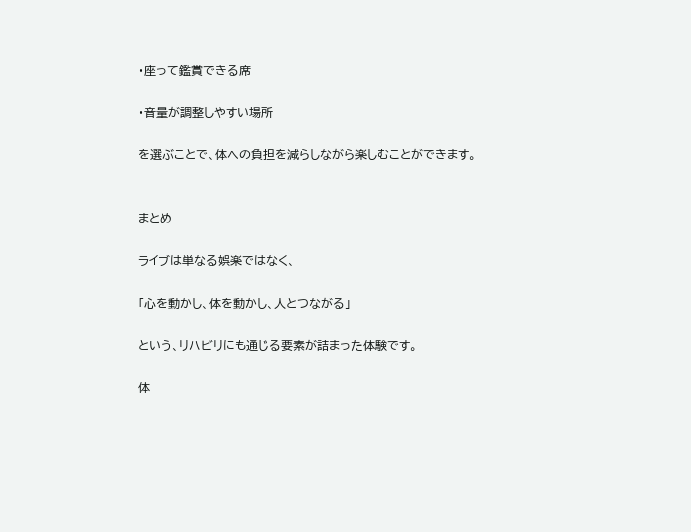・座って鑑賞できる席

・音量が調整しやすい場所

を選ぶことで、体への負担を減らしながら楽しむことができます。


まとめ

ライブは単なる娯楽ではなく、

「心を動かし、体を動かし、人とつながる」

という、リハビリにも通じる要素が詰まった体験です。

体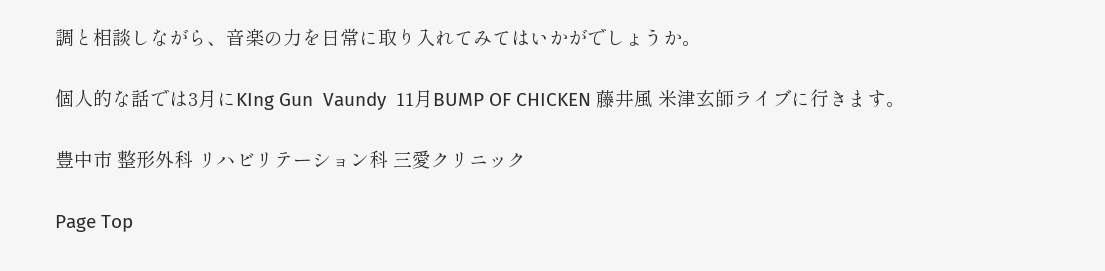調と相談しながら、音楽の力を日常に取り入れてみてはいかがでしょうか。

個人的な話では3月にKIng Gun  Vaundy  11月BUMP OF CHICKEN 藤井風 米津玄師ライブに行きます。

豊中市 整形外科 リハビリテーション科 三愛クリニック

Page Top